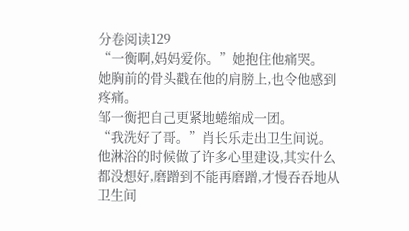分卷阅读129
“一衡啊,妈妈爱你。”她抱住他痛哭。
她胸前的骨头戳在他的肩膀上,也令他感到疼痛。
邹一衡把自己更紧地蜷缩成一团。
“我洗好了哥。”肖长乐走出卫生间说。
他淋浴的时候做了许多心里建设,其实什么都没想好,磨蹭到不能再磨蹭,才慢吞吞地从卫生间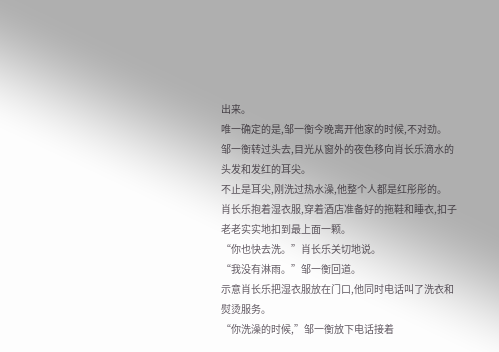出来。
唯一确定的是,邹一衡今晚离开他家的时候,不对劲。
邹一衡转过头去,目光从窗外的夜色移向肖长乐滴水的头发和发红的耳尖。
不止是耳尖,刚洗过热水澡,他整个人都是红彤彤的。
肖长乐抱着湿衣服,穿着酒店准备好的拖鞋和睡衣,扣子老老实实地扣到最上面一颗。
“你也快去洗。”肖长乐关切地说。
“我没有淋雨。”邹一衡回道。
示意肖长乐把湿衣服放在门口,他同时电话叫了洗衣和熨烫服务。
“你洗澡的时候,”邹一衡放下电话接着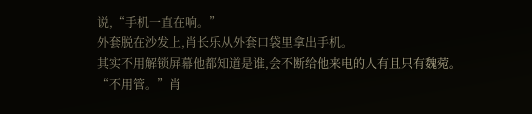说,“手机一直在响。”
外套脱在沙发上,肖长乐从外套口袋里拿出手机。
其实不用解锁屏幕他都知道是谁,会不断给他来电的人有且只有魏菀。
“不用管。”肖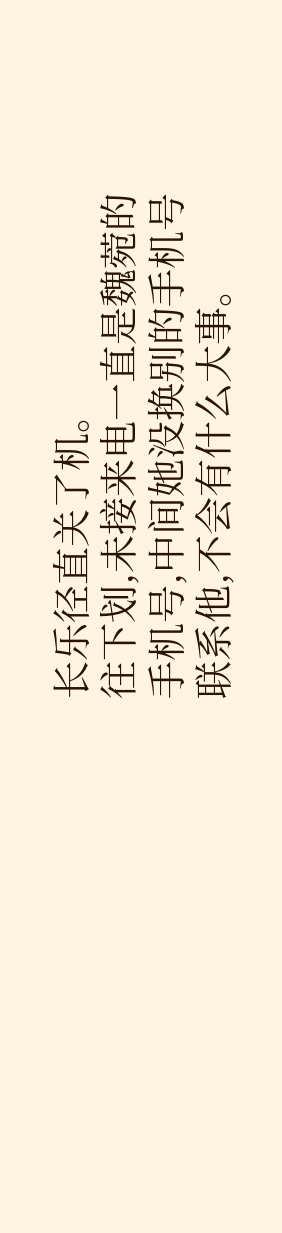长乐径直关了机。
往下划,未接来电一直是魏菀的手机号,中间她没换别的手机号联系他,不会有什么大事。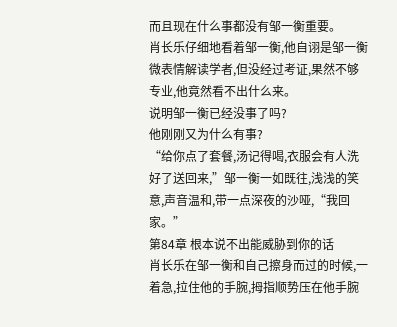而且现在什么事都没有邹一衡重要。
肖长乐仔细地看着邹一衡,他自诩是邹一衡微表情解读学者,但没经过考证,果然不够专业,他竟然看不出什么来。
说明邹一衡已经没事了吗?
他刚刚又为什么有事?
“给你点了套餐,汤记得喝,衣服会有人洗好了送回来,”邹一衡一如既往,浅浅的笑意,声音温和,带一点深夜的沙哑,“我回家。”
第84章 根本说不出能威胁到你的话
肖长乐在邹一衡和自己擦身而过的时候,一着急,拉住他的手腕,拇指顺势压在他手腕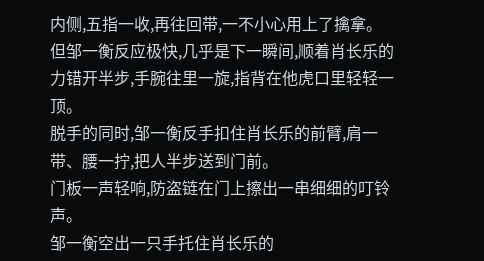内侧,五指一收,再往回带,一不小心用上了擒拿。
但邹一衡反应极快,几乎是下一瞬间,顺着肖长乐的力错开半步,手腕往里一旋,指背在他虎口里轻轻一顶。
脱手的同时,邹一衡反手扣住肖长乐的前臂,肩一带、腰一拧,把人半步送到门前。
门板一声轻响,防盗链在门上擦出一串细细的叮铃声。
邹一衡空出一只手托住肖长乐的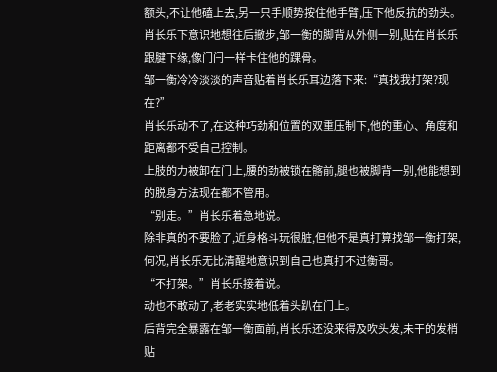额头,不让他磕上去,另一只手顺势按住他手臂,压下他反抗的劲头。
肖长乐下意识地想往后撤步,邹一衡的脚背从外侧一别,贴在肖长乐跟腱下缘,像门闩一样卡住他的踝骨。
邹一衡冷冷淡淡的声音贴着肖长乐耳边落下来:“真找我打架?现在?”
肖长乐动不了,在这种巧劲和位置的双重压制下,他的重心、角度和距离都不受自己控制。
上肢的力被卸在门上,腰的劲被锁在髂前,腿也被脚背一别,他能想到的脱身方法现在都不管用。
“别走。”肖长乐着急地说。
除非真的不要脸了,近身格斗玩很脏,但他不是真打算找邹一衡打架,何况,肖长乐无比清醒地意识到自己也真打不过衡哥。
“不打架。”肖长乐接着说。
动也不敢动了,老老实实地低着头趴在门上。
后背完全暴露在邹一衡面前,肖长乐还没来得及吹头发,未干的发梢贴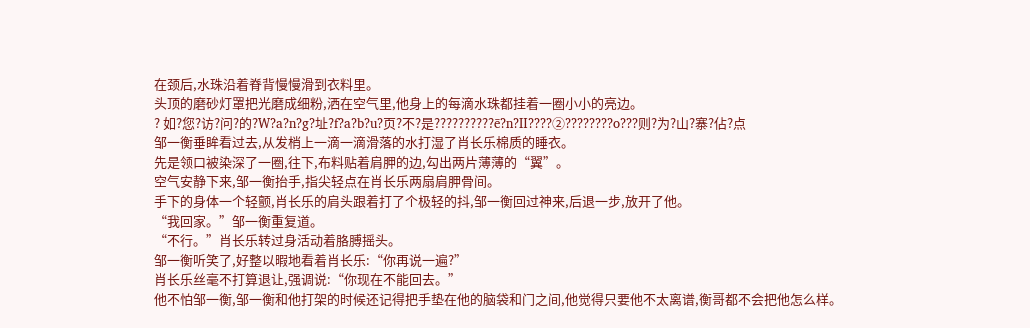在颈后,水珠沿着脊背慢慢滑到衣料里。
头顶的磨砂灯罩把光磨成细粉,洒在空气里,他身上的每滴水珠都挂着一圈小小的亮边。
? 如?您?访?问?的?W?a?n?g?址?f?a?b?u?页?不?是??????????ē?n?Ⅱ????②????????o???则?为?山?寨?佔?点
邹一衡垂眸看过去,从发梢上一滴一滴滑落的水打湿了肖长乐棉质的睡衣。
先是领口被染深了一圈,往下,布料贴着肩胛的边,勾出两片薄薄的“翼”。
空气安静下来,邹一衡抬手,指尖轻点在肖长乐两扇肩胛骨间。
手下的身体一个轻颤,肖长乐的肩头跟着打了个极轻的抖,邹一衡回过神来,后退一步,放开了他。
“我回家。”邹一衡重复道。
“不行。”肖长乐转过身活动着胳膊摇头。
邹一衡听笑了,好整以暇地看着肖长乐:“你再说一遍?”
肖长乐丝毫不打算退让,强调说:“你现在不能回去。”
他不怕邹一衡,邹一衡和他打架的时候还记得把手垫在他的脑袋和门之间,他觉得只要他不太离谱,衡哥都不会把他怎么样。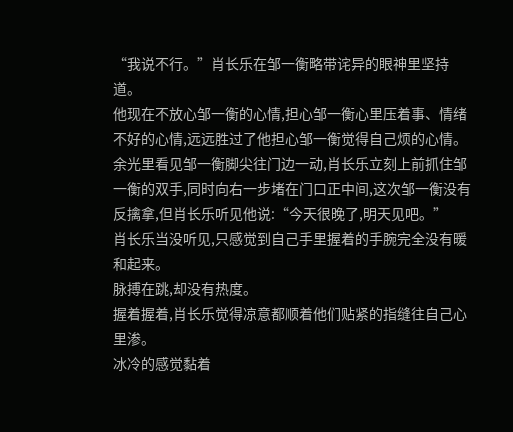“我说不行。”肖长乐在邹一衡略带诧异的眼神里坚持道。
他现在不放心邹一衡的心情,担心邹一衡心里压着事、情绪不好的心情,远远胜过了他担心邹一衡觉得自己烦的心情。
余光里看见邹一衡脚尖往门边一动,肖长乐立刻上前抓住邹一衡的双手,同时向右一步堵在门口正中间,这次邹一衡没有反擒拿,但肖长乐听见他说:“今天很晚了,明天见吧。”
肖长乐当没听见,只感觉到自己手里握着的手腕完全没有暖和起来。
脉搏在跳,却没有热度。
握着握着,肖长乐觉得凉意都顺着他们贴紧的指缝往自己心里渗。
冰冷的感觉黏着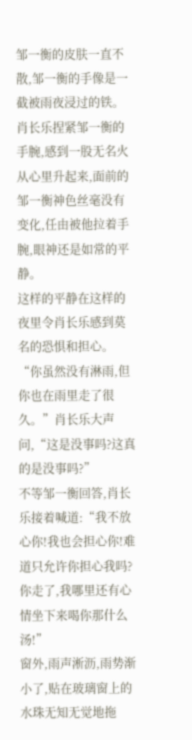邹一衡的皮肤一直不散,邹一衡的手像是一截被雨夜浸过的铁。
肖长乐捏紧邹一衡的手腕,感到一股无名火从心里升起来,面前的邹一衡神色丝毫没有变化,任由被他拉着手腕,眼神还是如常的平静。
这样的平静在这样的夜里令肖长乐感到莫名的恐惧和担心。
“你虽然没有淋雨,但你也在雨里走了很久。”肖长乐大声问,“这是没事吗?这真的是没事吗?”
不等邹一衡回答,肖长乐接着喊道:“我不放心你!我也会担心你!难道只允许你担心我吗?你走了,我哪里还有心情坐下来喝你那什么汤!”
窗外,雨声淅沥,雨势渐小了,贴在玻璃窗上的水珠无知无觉地拖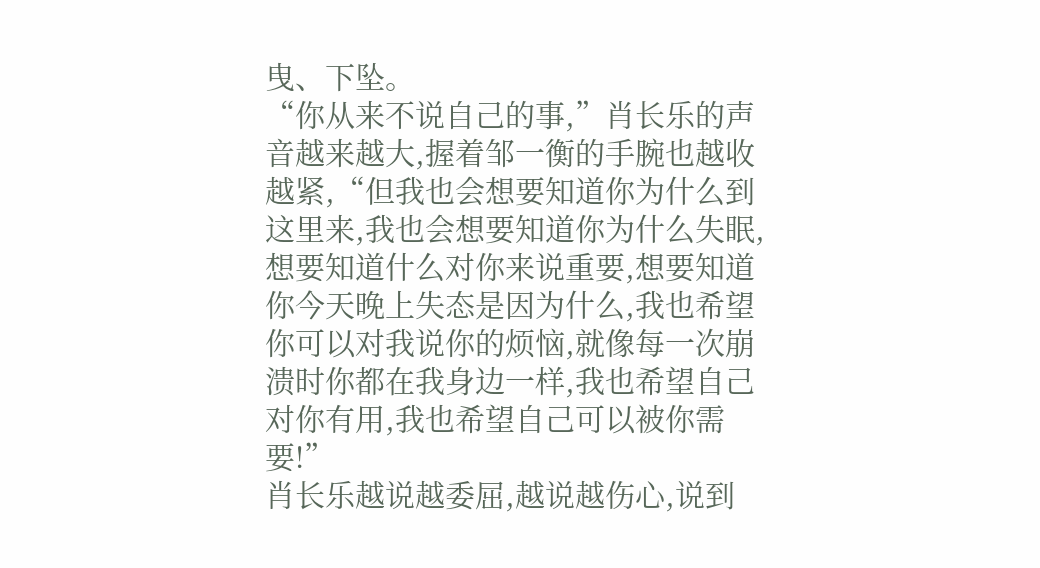曳、下坠。
“你从来不说自己的事,”肖长乐的声音越来越大,握着邹一衡的手腕也越收越紧,“但我也会想要知道你为什么到这里来,我也会想要知道你为什么失眠,想要知道什么对你来说重要,想要知道你今天晚上失态是因为什么,我也希望你可以对我说你的烦恼,就像每一次崩溃时你都在我身边一样,我也希望自己对你有用,我也希望自己可以被你需要!”
肖长乐越说越委屈,越说越伤心,说到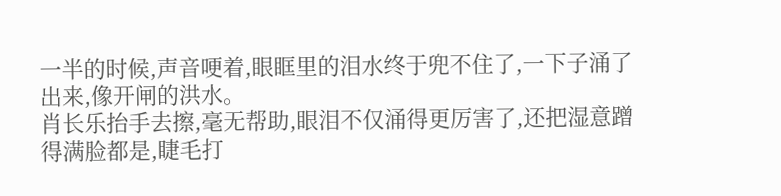一半的时候,声音哽着,眼眶里的泪水终于兜不住了,一下子涌了出来,像开闸的洪水。
肖长乐抬手去擦,毫无帮助,眼泪不仅涌得更厉害了,还把湿意蹭得满脸都是,睫毛打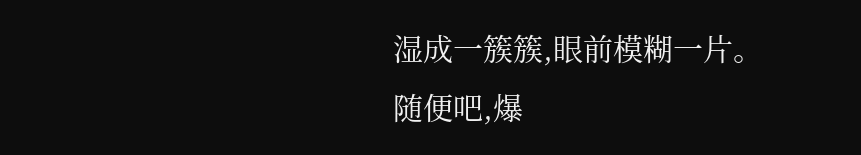湿成一簇簇,眼前模糊一片。
随便吧,爆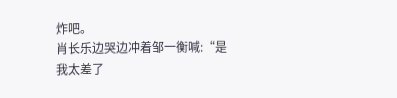炸吧。
肖长乐边哭边冲着邹一衡喊:“是我太差了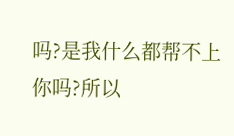吗?是我什么都帮不上你吗?所以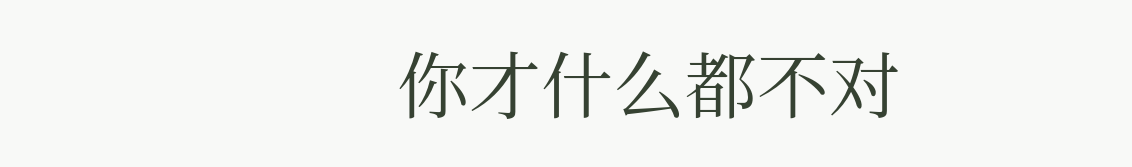你才什么都不对